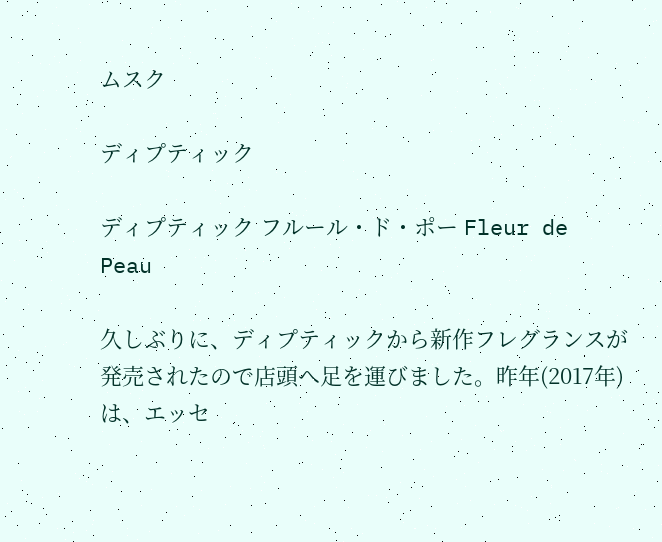ムスク

ディプティック

ディプティック フルール・ド・ポー Fleur de Peau

久しぶりに、ディプティックから新作フレグランスが発売されたので店頭へ足を運びました。昨年(2017年)は、エッセ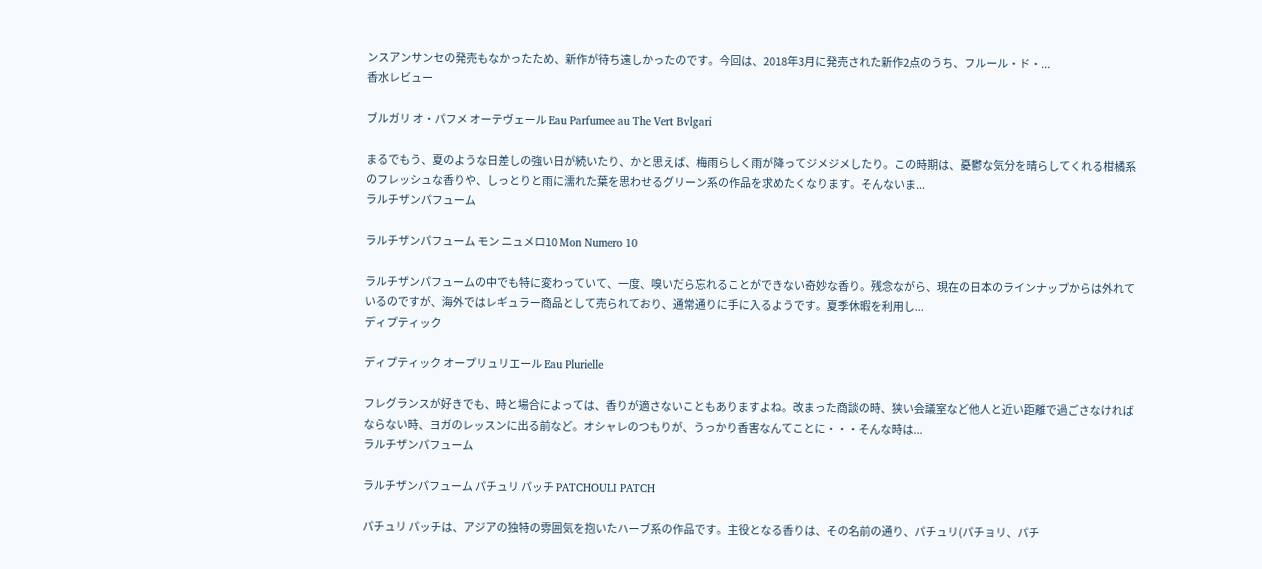ンスアンサンセの発売もなかったため、新作が待ち遠しかったのです。今回は、2018年3月に発売された新作2点のうち、フルール・ド・...
香水レビュー

ブルガリ オ・パフメ オーテヴェール Eau Parfumee au The Vert Bvlgari

まるでもう、夏のような日差しの強い日が続いたり、かと思えば、梅雨らしく雨が降ってジメジメしたり。この時期は、憂鬱な気分を晴らしてくれる柑橘系のフレッシュな香りや、しっとりと雨に濡れた葉を思わせるグリーン系の作品を求めたくなります。そんないま...
ラルチザンパフューム

ラルチザンパフューム モン ニュメロ10 Mon Numero 10

ラルチザンパフュームの中でも特に変わっていて、一度、嗅いだら忘れることができない奇妙な香り。残念ながら、現在の日本のラインナップからは外れているのですが、海外ではレギュラー商品として売られており、通常通りに手に入るようです。夏季休暇を利用し...
ディプティック

ディプティック オープリュリエール Eau Plurielle

フレグランスが好きでも、時と場合によっては、香りが適さないこともありますよね。改まった商談の時、狭い会議室など他人と近い距離で過ごさなければならない時、ヨガのレッスンに出る前など。オシャレのつもりが、うっかり香害なんてことに・・・そんな時は...
ラルチザンパフューム

ラルチザンパフューム パチュリ パッチ PATCHOULI PATCH

パチュリ パッチは、アジアの独特の雰囲気を抱いたハーブ系の作品です。主役となる香りは、その名前の通り、パチュリ(パチョリ、パチ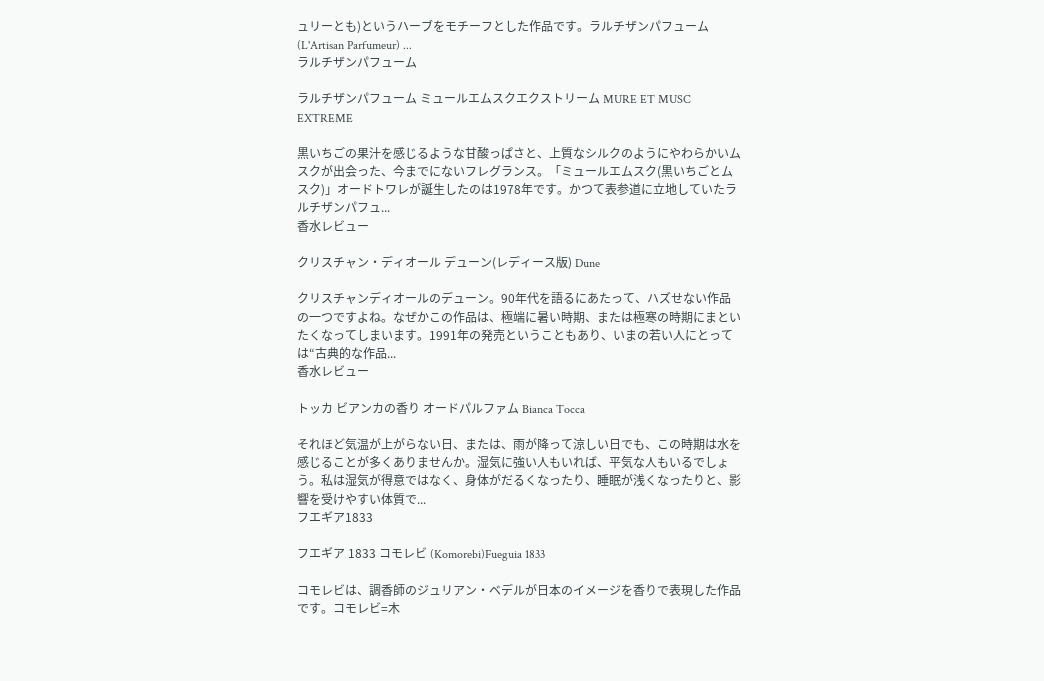ュリーとも)というハーブをモチーフとした作品です。ラルチザンパフューム(L'Artisan Parfumeur) ...
ラルチザンパフューム

ラルチザンパフューム ミュールエムスクエクストリーム MURE ET MUSC EXTREME

黒いちごの果汁を感じるような甘酸っぱさと、上質なシルクのようにやわらかいムスクが出会った、今までにないフレグランス。「ミュールエムスク(黒いちごとムスク)」オードトワレが誕生したのは1978年です。かつて表参道に立地していたラルチザンパフュ...
香水レビュー

クリスチャン・ディオール デューン(レディース版) Dune

クリスチャンディオールのデューン。90年代を語るにあたって、ハズせない作品の一つですよね。なぜかこの作品は、極端に暑い時期、または極寒の時期にまといたくなってしまいます。1991年の発売ということもあり、いまの若い人にとっては“古典的な作品...
香水レビュー

トッカ ビアンカの香り オードパルファム Bianca Tocca

それほど気温が上がらない日、または、雨が降って涼しい日でも、この時期は水を感じることが多くありませんか。湿気に強い人もいれば、平気な人もいるでしょう。私は湿気が得意ではなく、身体がだるくなったり、睡眠が浅くなったりと、影響を受けやすい体質で...
フエギア1833

フエギア 1833 コモレビ (Komorebi)Fueguia 1833

コモレビは、調香師のジュリアン・ベデルが日本のイメージを香りで表現した作品です。コモレビ=木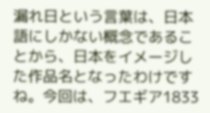漏れ日という言葉は、日本語にしかない概念であることから、日本をイメージした作品名となったわけですね。今回は、フエギア1833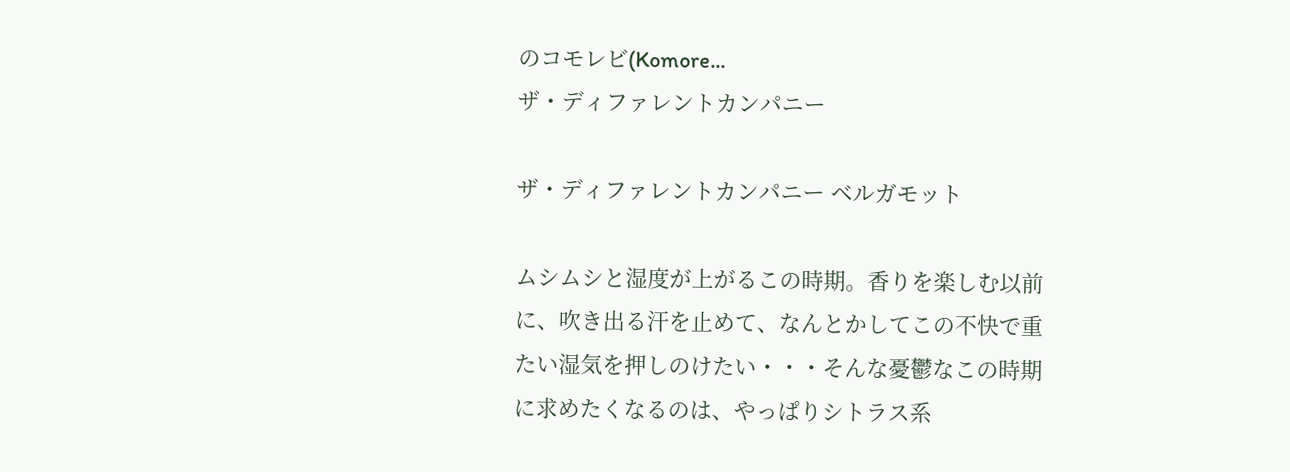のコモレビ(Komore...
ザ・ディファレントカンパニー

ザ・ディファレントカンパニー ベルガモット

ムシムシと湿度が上がるこの時期。香りを楽しむ以前に、吹き出る汗を止めて、なんとかしてこの不快で重たい湿気を押しのけたい・・・そんな憂鬱なこの時期に求めたくなるのは、やっぱりシトラス系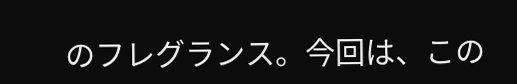のフレグランス。今回は、この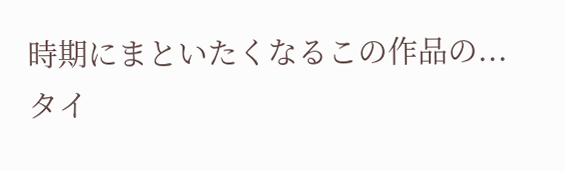時期にまといたくなるこの作品の...
タイ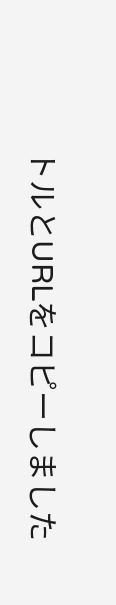トルとURLをコピーしました